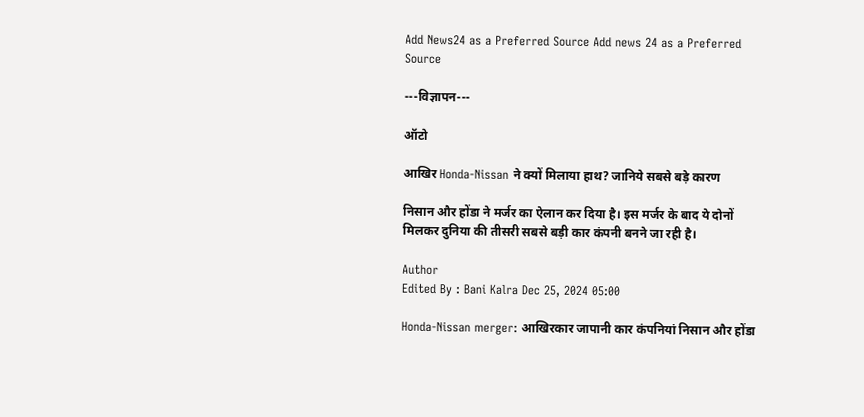Add News24 as a Preferred Source Add news 24 as a Preferred Source

---विज्ञापन---

ऑटो

आखिर Honda-Nissan ने क्यों मिलाया हाथ? जानिये सबसे बड़े कारण

निसान और होंडा ने मर्जर का ऐलान कर दिया है। इस मर्जर के बाद ये दोनों मिलकर दुनिया की तीसरी सबसे बड़ी कार कंपनी बनने जा रही है।

Author
Edited By : Bani Kalra Dec 25, 2024 05:00

Honda-Nissan merger: आखिरकार जापानी कार कंपनियां निसान और होंडा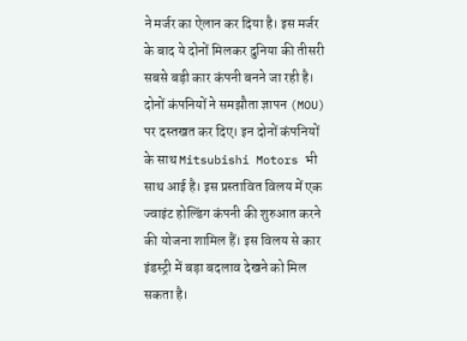ने मर्जर का ऐलान कर दिया है। इस मर्जर के बाद ये दोनों मिलकर दुनिया की तीसरी सबसे बड़ी कार कंपनी बनने जा रही है। दोनों कंपनियों ने समझौता ज्ञापन (MOU) पर दस्तखत कर दिए। इन दोनों कंपनियों के साथ Mitsubishi Motors भी साथ आई है। इस प्रस्तावित विलय में एक ज्वाइंट होल्डिंग कंपनी की शुरुआत करने की योजना शामिल हैं। इस विलय से कार इंडस्ट्री में बड़ा बदलाव देखने को मिल सकता है।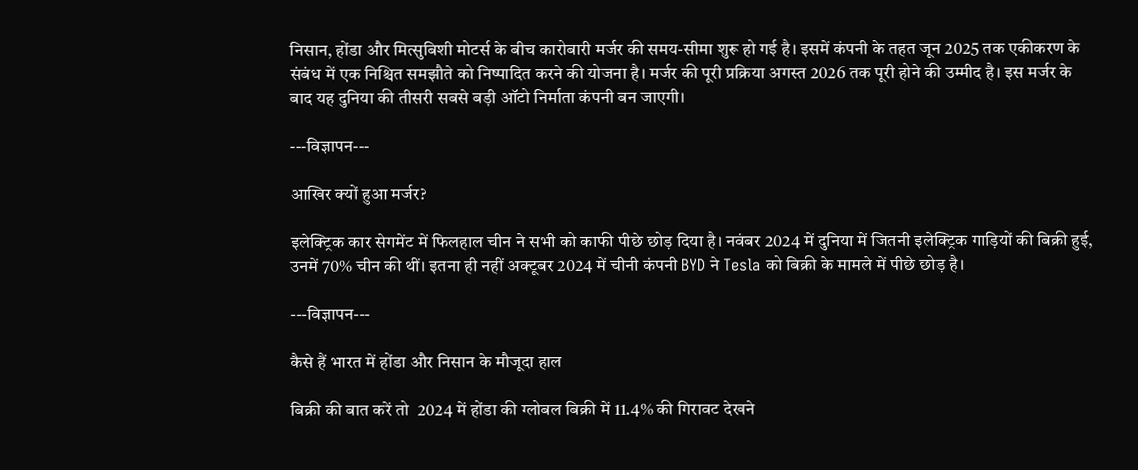निसान, होंडा और मित्सुबिशी मोटर्स के बीच कारोबारी मर्जर की समय-सीमा शुरू हो गई है। इसमें कंपनी के तहत जून 2025 तक एकीकरण के संबंध में एक निश्चित समझौते को निष्पादित करने की योजना है। मर्जर की पूरी प्रक्रिया अगस्त 2026 तक पूरी होने की उम्मीद है। इस मर्जर के बाद यह दुनिया की तीसरी सबसे बड़ी ऑटो निर्माता कंपनी बन जाएगी।

---विज्ञापन---

आखिर क्यों हुआ मर्जर?

इलेक्ट्रिक कार सेगमेंट में फिलहाल चीन ने सभी को काफी पीछे छोड़ दिया है। नवंबर 2024 में दुनिया में जितनी इलेक्ट्रिक गाड़ियों की बिक्री हुई, उनमें 70% चीन की थीं। इतना ही नहीं अक्टूबर 2024 में चीनी कंपनी BYD ने Tesla को बिक्री के मामले में पीछे छोड़ है।

---विज्ञापन---

कैसे हैं भारत में होंडा और निसान के मौजूदा हाल

बिक्री की बात करें तो  2024 में होंडा की ग्लोबल बिक्री में 11.4% की गिरावट देखने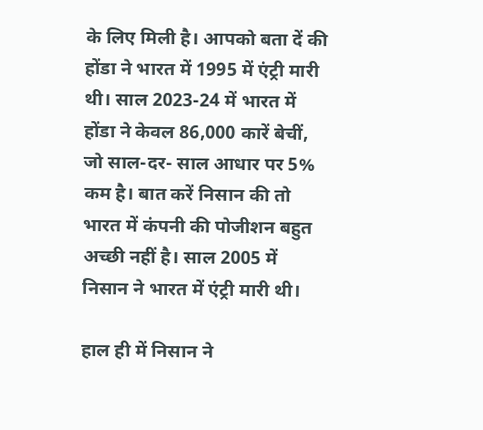के लिए मिली है। आपको बता दें की होंडा ने भारत में 1995 में एंट्री मारी थी। साल 2023-24 में भारत में होंडा ने केवल 86,000 कारें बेचीं, जो साल-दर- साल आधार पर 5% कम है। बात करें निसान की तो भारत में कंपनी की पोजीशन बहुत अच्छी नहीं है। साल 2005 में निसान ने भारत में एंट्री मारी थी।

हाल ही में निसान ने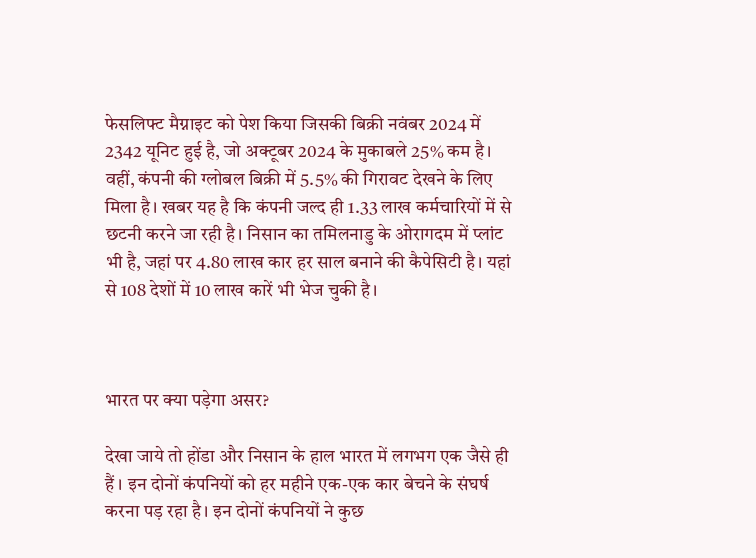फेसलिफ्ट मैग्नाइट को पेश किया जिसकी बिक्री नवंबर 2024 में 2342 यूनिट हुई है, जो अक्टूबर 2024 के मुकाबले 25% कम है। वहीं, कंपनी की ग्लोबल बिक्री में 5.5% की गिरावट देखने के लिए मिला है। खबर यह है कि कंपनी जल्द ही 1.33 लाख कर्मचारियों में से छटनी करने जा रही है। निसान का तमिलनाडु के ओरागदम में प्लांट भी है, जहां पर 4.80 लाख कार हर साल बनाने की कैपेसिटी है। यहां से 108 देशों में 10 लाख कारें भी भेज चुकी है।



भारत पर क्या पड़ेगा असर?

देखा जाये तो होंडा और निसान के हाल भारत में लगभग एक जैसे ही हैं । इन दोनों कंपनियों को हर महीने एक-एक कार बेचने के संघर्ष करना पड़ रहा है। इन दोनों कंपनियों ने कुछ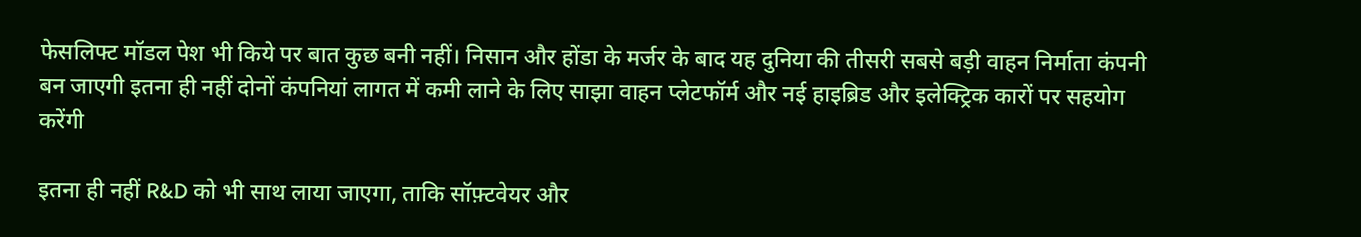फेसलिफ्ट मॉडल पेश भी किये पर बात कुछ बनी नहीं। निसान और होंडा के मर्जर के बाद यह दुनिया की तीसरी सबसे बड़ी वाहन निर्माता कंपनी बन जाएगी इतना ही नहीं दोनों कंपनियां लागत में कमी लाने के लिए साझा वाहन प्लेटफॉर्म और नई हाइब्रिड और इलेक्ट्रिक कारों पर सहयोग करेंगी

इतना ही नहीं R&D को भी साथ लाया जाएगा, ताकि सॉफ़्टवेयर और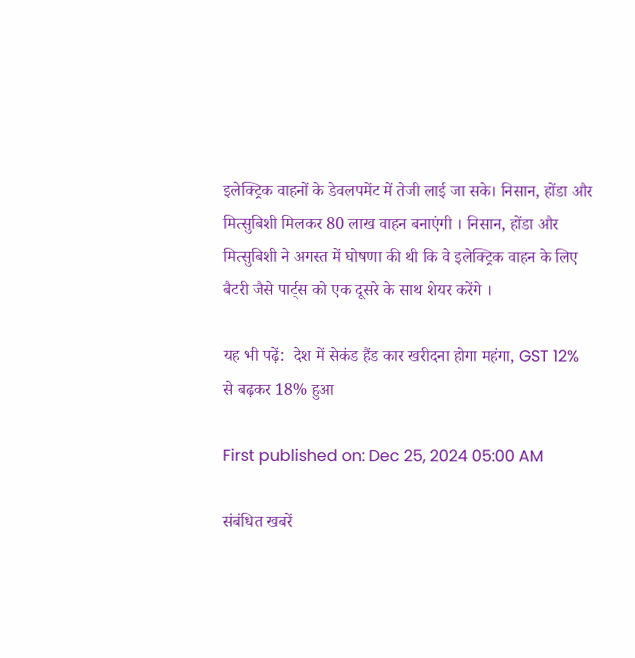इलेक्ट्रिक वाहनों के डेवलपमेंट में तेजी लाई जा सके। निसान, होंडा और मित्सुबिशी मिलकर 80 लाख वाहन बनाएंगी । निसान, होंडा और मित्सुबिशी ने अगस्त में घोषणा की थी कि वे इलेक्ट्रिक वाहन के लिए बैटरी जैसे पार्ट्स को एक दूसरे के साथ शेयर करेंगे ।

यह भी पढ़ें:  देश में सेकंड हैंड कार खरीदना होगा महंगा, GST 12% से बढ़कर 18% हुआ

First published on: Dec 25, 2024 05:00 AM

संबंधित खबरें